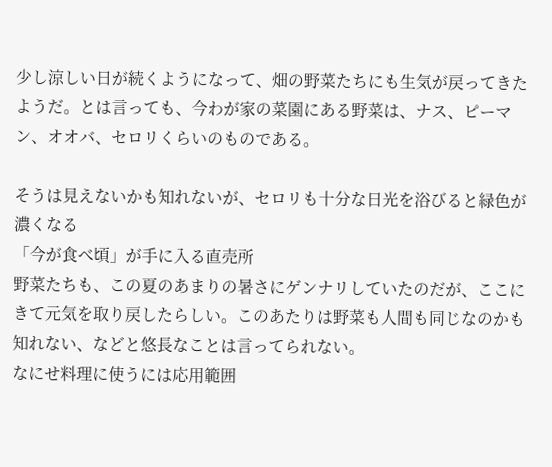少し涼しい日が続くようになって、畑の野菜たちにも生気が戻ってきたようだ。とは言っても、今わが家の菜園にある野菜は、ナス、ピーマン、オオバ、セロリくらいのものである。

そうは見えないかも知れないが、セロリも十分な日光を浴びると緑色が濃くなる
「今が食べ頃」が手に入る直売所
野菜たちも、この夏のあまりの暑さにゲンナリしていたのだが、ここにきて元気を取り戻したらしい。このあたりは野菜も人間も同じなのかも知れない、などと悠長なことは言ってられない。
なにせ料理に使うには応用範囲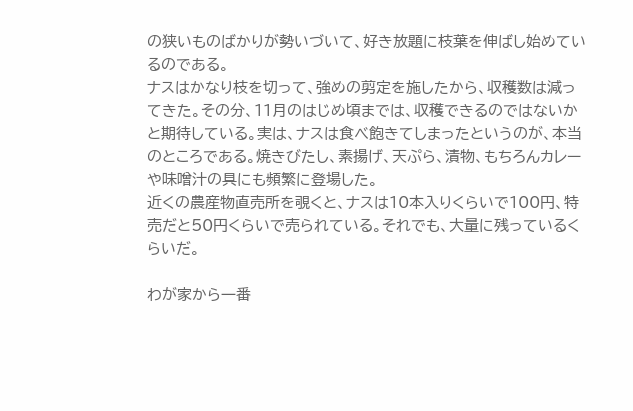の狭いものばかりが勢いづいて、好き放題に枝葉を伸ばし始めているのである。
ナスはかなり枝を切って、強めの剪定を施したから、収穫数は減ってきた。その分、11月のはじめ頃までは、収穫できるのではないかと期待している。実は、ナスは食べ飽きてしまったというのが、本当のところである。焼きびたし、素揚げ、天ぷら、漬物、もちろんカレーや味噌汁の具にも頻繁に登場した。
近くの農産物直売所を覗くと、ナスは10本入りくらいで100円、特売だと50円くらいで売られている。それでも、大量に残っているくらいだ。

わが家から一番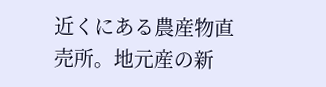近くにある農産物直売所。地元産の新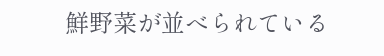鮮野菜が並べられている